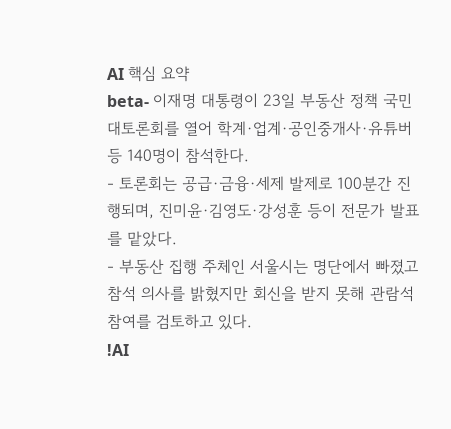AI 핵심 요약
beta- 이재명 대통령이 23일 부동산 정책 국민 대토론회를 열어 학계·업계·공인중개사·유튜버 등 140명이 참석한다.
- 토론회는 공급·금융·세제 발제로 100분간 진행되며, 진미윤·김영도·강성훈 등이 전문가 발표를 맡았다.
- 부동산 집행 주체인 서울시는 명단에서 빠졌고 참석 의사를 밝혔지만 회신을 받지 못해 관람석 참여를 검토하고 있다.
!AI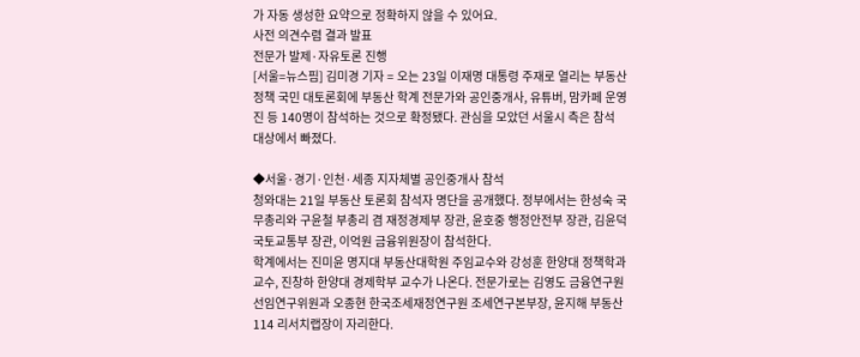가 자동 생성한 요약으로 정확하지 않을 수 있어요.
사전 의견수렴 결과 발표
전문가 발제·자유토론 진행
[서울=뉴스핌] 김미경 기자 = 오는 23일 이재명 대통령 주재로 열리는 부동산 정책 국민 대토론회에 부동산 학계 전문가와 공인중개사, 유튜버, 맘카페 운영진 등 140명이 참석하는 것으로 확정됐다. 관심을 모았던 서울시 측은 참석 대상에서 빠졌다.

◆서울·경기·인천·세종 지자체별 공인중개사 참석
청와대는 21일 부동산 토론회 참석자 명단을 공개했다. 정부에서는 한성숙 국무총리와 구윤철 부총리 겸 재정경제부 장관, 윤호중 행정안전부 장관, 김윤덕 국토교통부 장관, 이억원 금융위원장이 참석한다.
학계에서는 진미윤 명지대 부동산대학원 주임교수와 강성훈 한양대 정책학과 교수, 진창하 한양대 경제학부 교수가 나온다. 전문가로는 김영도 금융연구원 선임연구위원과 오종현 한국조세재정연구원 조세연구본부장, 윤지해 부동산114 리서치랩장이 자리한다.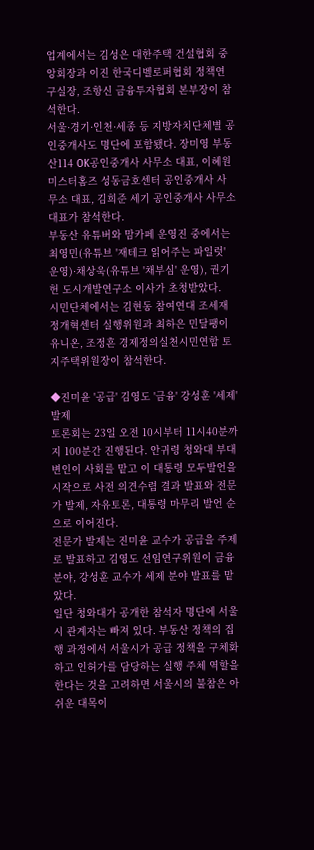업계에서는 김성은 대한주택 건설협회 중앙회장과 이진 한국디벨로퍼협회 정책연구실장, 조항신 금융투자협회 본부장이 참석한다.
서울·경기·인천·세종 등 지방자치단체별 공인중개사도 명단에 포함됐다. 장미영 부동산114 OK공인중개사 사무소 대표, 이혜원 미스터홈즈 성동금호센터 공인중개사 사무소 대표, 김희준 세기 공인중개사 사무소 대표가 참석한다.
부동산 유튜버와 맘카페 운영진 중에서는 최영민(유튜브 '재테크 읽어주는 파일럿' 운영)·채상욱(유튜브 '채부심' 운영), 권기헌 도시개발연구소 이사가 초청받았다.
시민단체에서는 김현동 참여연대 조세재정개혁센터 실행위원과 최하은 민달팽이유니온, 조정흔 경제정의실천시민연합 토지주택위원장이 참석한다.

◆진미윤 '공급' 김영도 '금융' 강성훈 '세제' 발제
토론회는 23일 오전 10시부터 11시40분까지 100분간 진행된다. 안귀령 청와대 부대변인이 사회를 맡고 이 대통령 모두발언을 시작으로 사전 의견수렴 결과 발표와 전문가 발제, 자유토론, 대통령 마무리 발언 순으로 이어진다.
전문가 발제는 진미윤 교수가 공급을 주제로 발표하고 김영도 선임연구위원이 금융 분야, 강성훈 교수가 세제 분야 발표를 맡았다.
일단 청와대가 공개한 참석자 명단에 서울시 관계자는 빠져 있다. 부동산 정책의 집행 과정에서 서울시가 공급 정책을 구체화하고 인허가를 담당하는 실행 주체 역할을 한다는 것을 고려하면 서울시의 불참은 아쉬운 대목이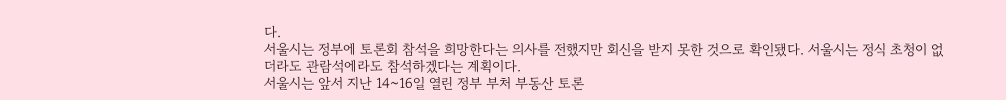다.
서울시는 정부에 토론회 참석을 희망한다는 의사를 전했지만 회신을 받지 못한 것으로 확인됐다. 서울시는 정식 초청이 없더라도 관람석에라도 참석하겠다는 계획이다.
서울시는 앞서 지난 14~16일 열린 정부 부처 부동산 토론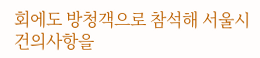회에도 방청객으로 참석해 서울시 건의사항을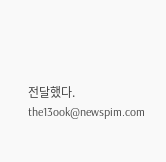전달했다.
the13ook@newspim.com